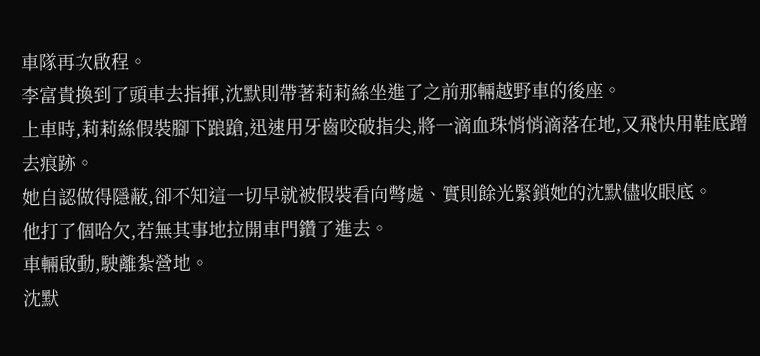車隊再次啟程。
李富貴換到了頭車去指揮,沈默則帶著莉莉絲坐進了之前那輛越野車的後座。
上車時,莉莉絲假裝腳下踉蹌,迅速用牙齒咬破指尖,將一滴血珠悄悄滴落在地,又飛快用鞋底蹭去痕跡。
她自認做得隱蔽,卻不知這一切早就被假裝看向彆處、實則餘光緊鎖她的沈默儘收眼底。
他打了個哈欠,若無其事地拉開車門鑽了進去。
車輛啟動,駛離紮營地。
沈默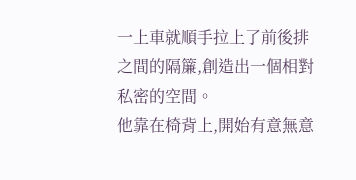一上車就順手拉上了前後排之間的隔簾,創造出一個相對私密的空間。
他靠在椅背上,開始有意無意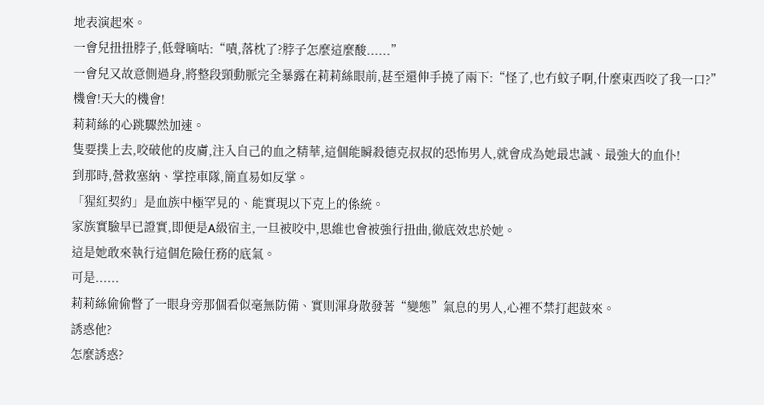地表演起來。
一會兒扭扭脖子,低聲嘀咕:“嘖,落枕了?脖子怎麼這麼酸......”
一會兒又故意側過身,將整段頸動脈完全暴露在莉莉絲眼前,甚至還伸手撓了兩下:“怪了,也冇蚊子啊,什麼東西咬了我一口?”
機會!天大的機會!
莉莉絲的心跳驟然加速。
隻要撲上去,咬破他的皮膚,注入自己的血之精華,這個能瞬殺德克叔叔的恐怖男人,就會成為她最忠誠、最強大的血仆!
到那時,營救塞納、掌控車隊,簡直易如反掌。
「猩紅契約」是血族中極罕見的、能實現以下克上的係統。
家族實驗早已證實,即便是A級宿主,一旦被咬中,思維也會被強行扭曲,徹底效忠於她。
這是她敢來執行這個危險任務的底氣。
可是......
莉莉絲偷偷瞥了一眼身旁那個看似毫無防備、實則渾身散發著“變態”氣息的男人,心裡不禁打起鼓來。
誘惑他?
怎麼誘惑?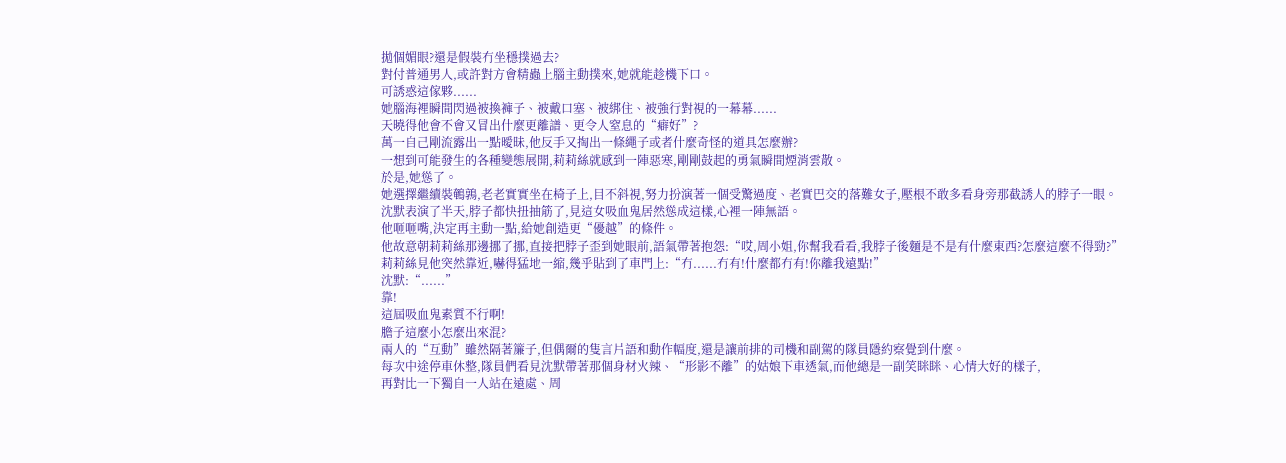拋個媚眼?還是假裝冇坐穩撲過去?
對付普通男人,或許對方會精蟲上腦主動撲來,她就能趁機下口。
可誘惑這傢夥......
她腦海裡瞬間閃過被換褲子、被戴口塞、被綁住、被強行對視的一幕幕......
天曉得他會不會又冒出什麼更離譜、更令人窒息的“癖好”?
萬一自己剛流露出一點曖昧,他反手又掏出一條繩子或者什麼奇怪的道具怎麼辦?
一想到可能發生的各種變態展開,莉莉絲就感到一陣惡寒,剛剛鼓起的勇氣瞬間煙消雲散。
於是,她慫了。
她選擇繼續裝鵪鶉,老老實實坐在椅子上,目不斜視,努力扮演著一個受驚過度、老實巴交的落難女子,壓根不敢多看身旁那截誘人的脖子一眼。
沈默表演了半天,脖子都快扭抽筋了,見這女吸血鬼居然慫成這樣,心裡一陣無語。
他咂咂嘴,決定再主動一點,給她創造更“優越”的條件。
他故意朝莉莉絲那邊挪了挪,直接把脖子歪到她眼前,語氣帶著抱怨:“哎,周小姐,你幫我看看,我脖子後麵是不是有什麼東西?怎麼這麼不得勁?”
莉莉絲見他突然靠近,嚇得猛地一縮,幾乎貼到了車門上:“冇......冇有!什麼都冇有!你離我遠點!”
沈默:“......”
靠!
這屆吸血鬼素質不行啊!
膽子這麼小怎麼出來混?
兩人的“互動”雖然隔著簾子,但偶爾的隻言片語和動作幅度,還是讓前排的司機和副駕的隊員隱約察覺到什麼。
每次中途停車休整,隊員們看見沈默帶著那個身材火辣、“形影不離”的姑娘下車透氣,而他總是一副笑眯眯、心情大好的樣子,
再對比一下獨自一人站在遠處、周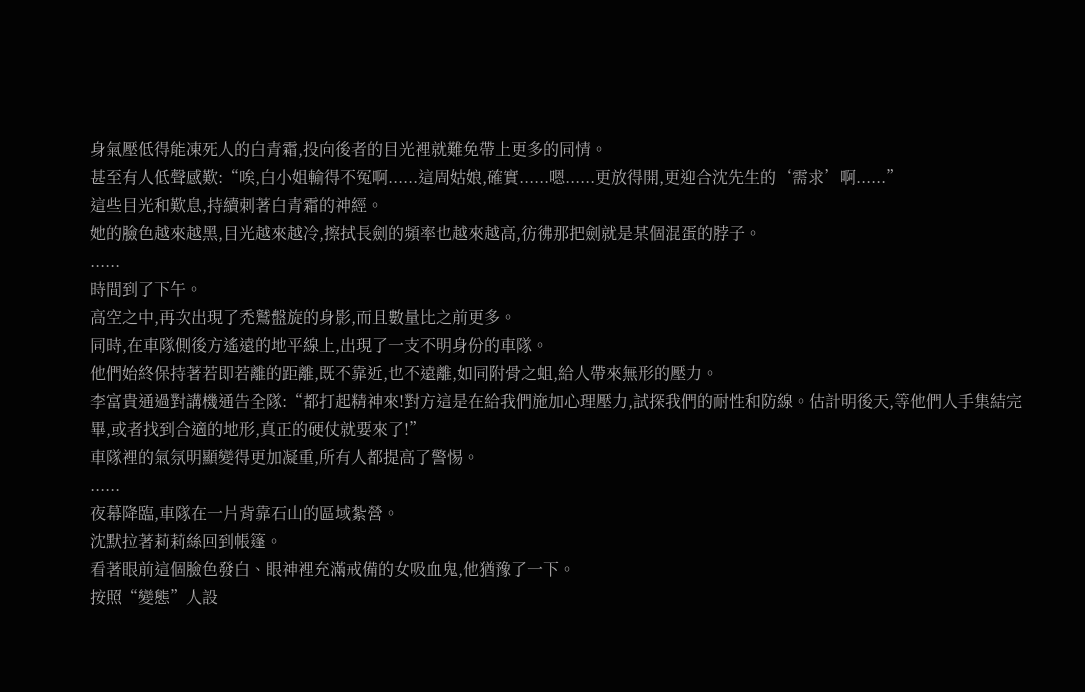身氣壓低得能凍死人的白青霜,投向後者的目光裡就難免帶上更多的同情。
甚至有人低聲感歎:“唉,白小姐輸得不冤啊......這周姑娘,確實......嗯......更放得開,更迎合沈先生的‘需求’啊......”
這些目光和歎息,持續刺著白青霜的神經。
她的臉色越來越黑,目光越來越冷,擦拭長劍的頻率也越來越高,彷彿那把劍就是某個混蛋的脖子。
......
時間到了下午。
高空之中,再次出現了禿鷲盤旋的身影,而且數量比之前更多。
同時,在車隊側後方遙遠的地平線上,出現了一支不明身份的車隊。
他們始終保持著若即若離的距離,既不靠近,也不遠離,如同附骨之蛆,給人帶來無形的壓力。
李富貴通過對講機通告全隊:“都打起精神來!對方這是在給我們施加心理壓力,試探我們的耐性和防線。估計明後天,等他們人手集結完畢,或者找到合適的地形,真正的硬仗就要來了!”
車隊裡的氣氛明顯變得更加凝重,所有人都提高了警惕。
......
夜幕降臨,車隊在一片背靠石山的區域紮營。
沈默拉著莉莉絲回到帳篷。
看著眼前這個臉色發白、眼神裡充滿戒備的女吸血鬼,他猶豫了一下。
按照“變態”人設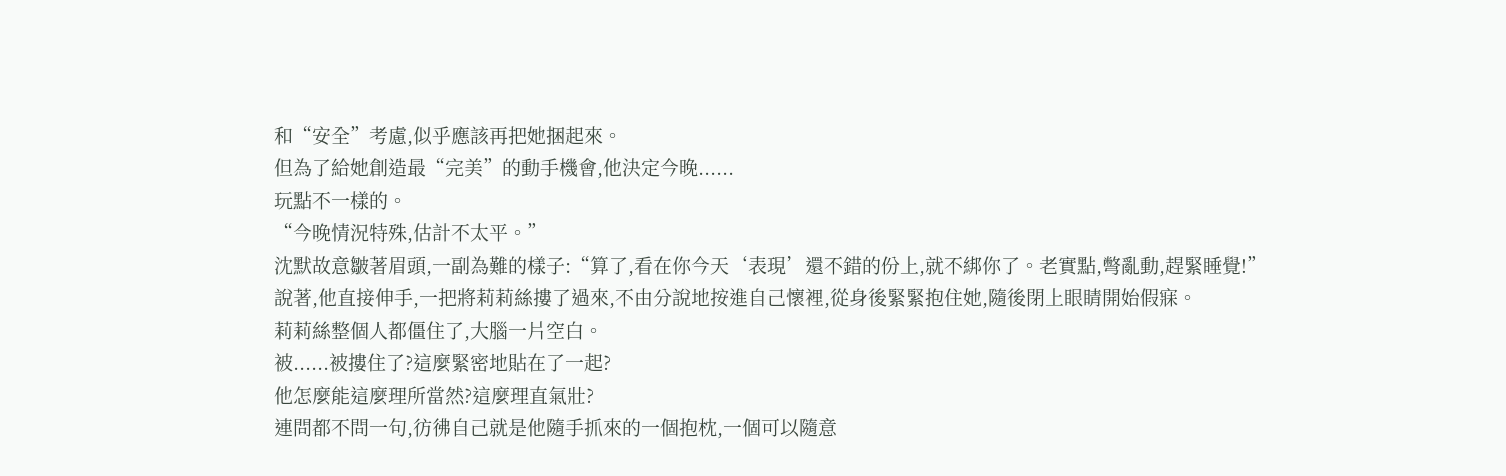和“安全”考慮,似乎應該再把她捆起來。
但為了給她創造最“完美”的動手機會,他決定今晚......
玩點不一樣的。
“今晚情況特殊,估計不太平。”
沈默故意皺著眉頭,一副為難的樣子:“算了,看在你今天‘表現’還不錯的份上,就不綁你了。老實點,彆亂動,趕緊睡覺!”
說著,他直接伸手,一把將莉莉絲摟了過來,不由分說地按進自己懷裡,從身後緊緊抱住她,隨後閉上眼睛開始假寐。
莉莉絲整個人都僵住了,大腦一片空白。
被......被摟住了?這麼緊密地貼在了一起?
他怎麼能這麼理所當然?這麼理直氣壯?
連問都不問一句,彷彿自己就是他隨手抓來的一個抱枕,一個可以隨意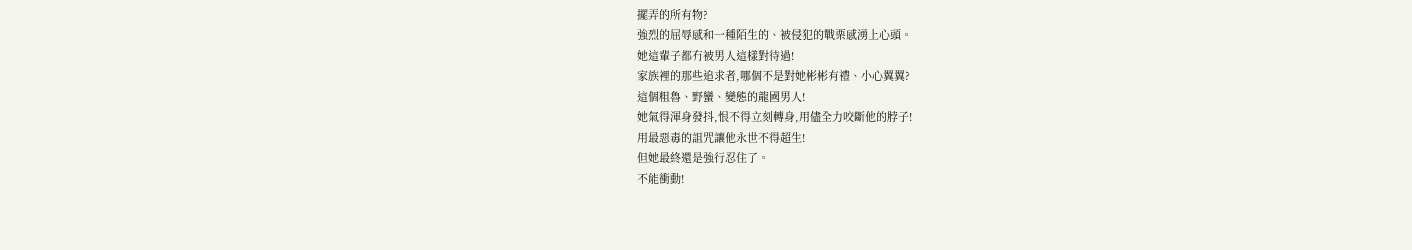擺弄的所有物?
強烈的屈辱感和一種陌生的、被侵犯的戰栗感湧上心頭。
她這輩子都冇被男人這樣對待過!
家族裡的那些追求者,哪個不是對她彬彬有禮、小心翼翼?
這個粗魯、野蠻、變態的龍國男人!
她氣得渾身發抖,恨不得立刻轉身,用儘全力咬斷他的脖子!
用最惡毒的詛咒讓他永世不得超生!
但她最終還是強行忍住了。
不能衝動!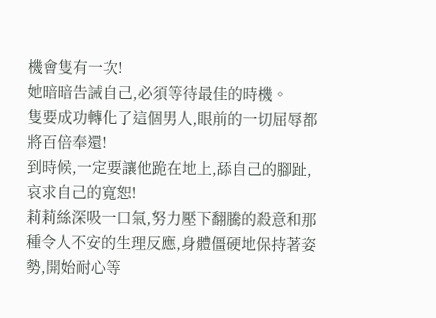機會隻有一次!
她暗暗告誡自己,必須等待最佳的時機。
隻要成功轉化了這個男人,眼前的一切屈辱都將百倍奉還!
到時候,一定要讓他跪在地上,舔自己的腳趾,哀求自己的寬恕!
莉莉絲深吸一口氣,努力壓下翻騰的殺意和那種令人不安的生理反應,身體僵硬地保持著姿勢,開始耐心等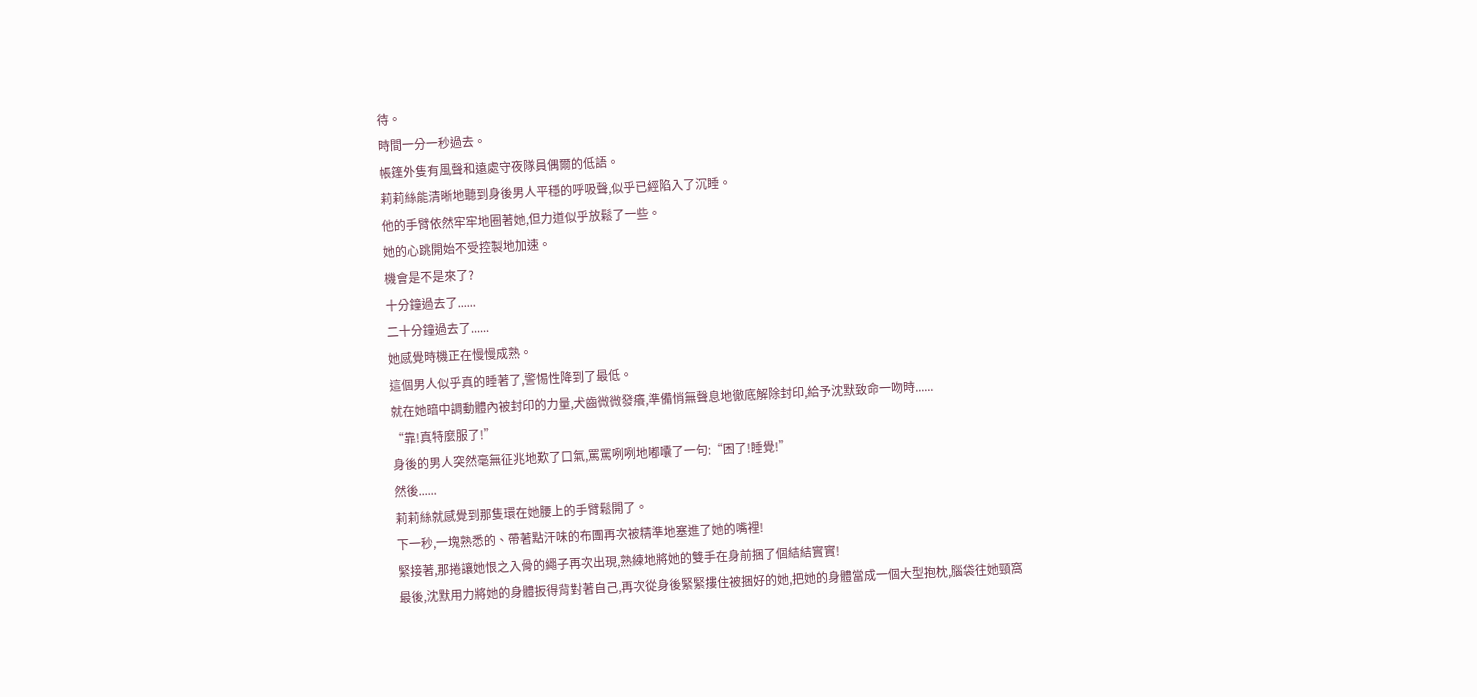待。
時間一分一秒過去。
帳篷外隻有風聲和遠處守夜隊員偶爾的低語。
莉莉絲能清晰地聽到身後男人平穩的呼吸聲,似乎已經陷入了沉睡。
他的手臂依然牢牢地圈著她,但力道似乎放鬆了一些。
她的心跳開始不受控製地加速。
機會是不是來了?
十分鐘過去了......
二十分鐘過去了......
她感覺時機正在慢慢成熟。
這個男人似乎真的睡著了,警惕性降到了最低。
就在她暗中調動體內被封印的力量,犬齒微微發癢,準備悄無聲息地徹底解除封印,給予沈默致命一吻時......
“靠!真特麼服了!”
身後的男人突然毫無征兆地歎了口氣,罵罵咧咧地嘟囔了一句:“困了!睡覺!”
然後......
莉莉絲就感覺到那隻環在她腰上的手臂鬆開了。
下一秒,一塊熟悉的、帶著點汗味的布團再次被精準地塞進了她的嘴裡!
緊接著,那捲讓她恨之入骨的繩子再次出現,熟練地將她的雙手在身前捆了個結結實實!
最後,沈默用力將她的身體扳得背對著自己,再次從身後緊緊摟住被捆好的她,把她的身體當成一個大型抱枕,腦袋往她頸窩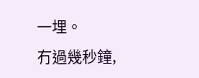一埋。
冇過幾秒鐘,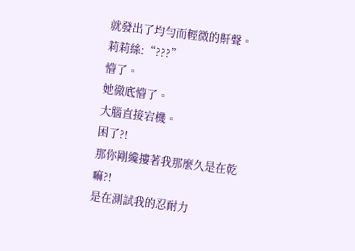就發出了均勻而輕微的鼾聲。
莉莉絲:“???”
懵了。
她徹底懵了。
大腦直接宕機。
困了?!
那你剛纔摟著我那麼久是在乾嘛?!
是在測試我的忍耐力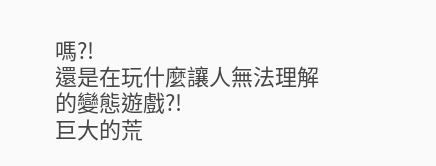嗎?!
還是在玩什麼讓人無法理解的變態遊戲?!
巨大的荒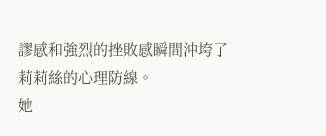謬感和強烈的挫敗感瞬間沖垮了莉莉絲的心理防線。
她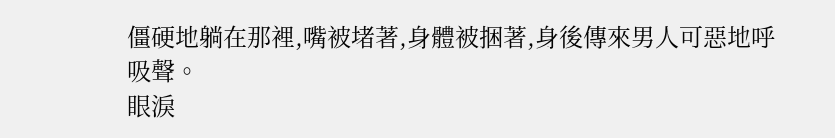僵硬地躺在那裡,嘴被堵著,身體被捆著,身後傳來男人可惡地呼吸聲。
眼淚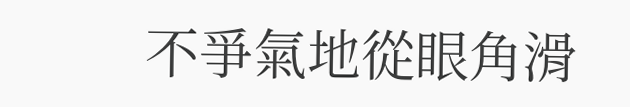不爭氣地從眼角滑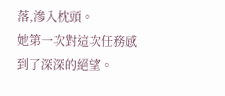落,滲入枕頭。
她第一次對這次任務感到了深深的絕望。